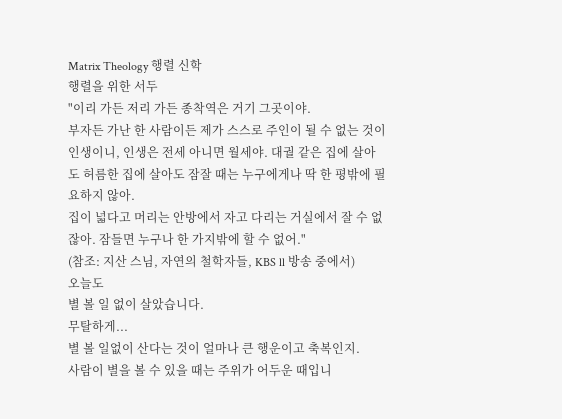Matrix Theology 행렬 신학
행렬을 위한 서두
"이리 가든 저리 가든 종착역은 거기 그곳이야.
부자든 가난 한 사람이든 제가 스스로 주인이 될 수 없는 것이 인생이니, 인생은 전세 아니면 월세야. 대궐 같은 집에 살아도 허름한 집에 살아도 잠잘 때는 누구에게나 딱 한 평밖에 필요하지 않아.
집이 넓다고 머리는 안방에서 자고 다리는 거실에서 잘 수 없잖아. 잠들면 누구나 한 가지밖에 할 수 없어."
(참조: 지산 스님, 자연의 철학자들, KBS ll 방송 중에서)
오늘도
별 볼 일 없이 살았습니다.
무탈하게...
별 볼 일없이 산다는 것이 얼마나 큰 행운이고 축복인지.
사람이 별을 볼 수 있을 때는 주위가 어두운 때입니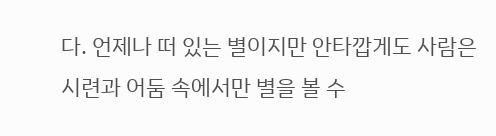다. 언제나 떠 있는 별이지만 안타깝게도 사람은 시련과 어둠 속에서만 별을 볼 수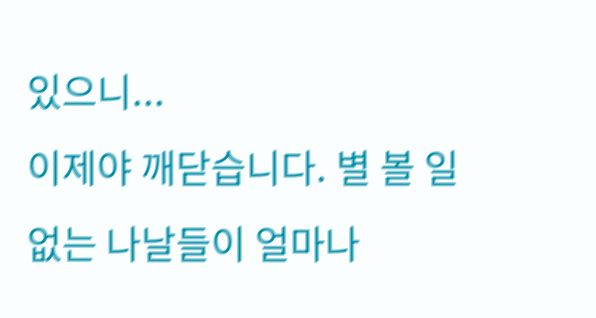있으니...
이제야 깨닫습니다. 별 볼 일 없는 나날들이 얼마나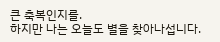큰 축복인지를.
하지만 나는 오늘도 별을 찾아나섭니다.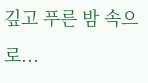깊고 푸른 밤 속으로...